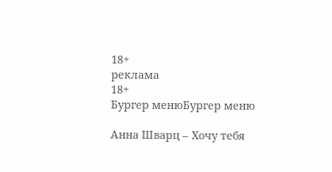18+
реклама
18+
Бургер менюБургер меню

Анна Шварц – Хочу тебя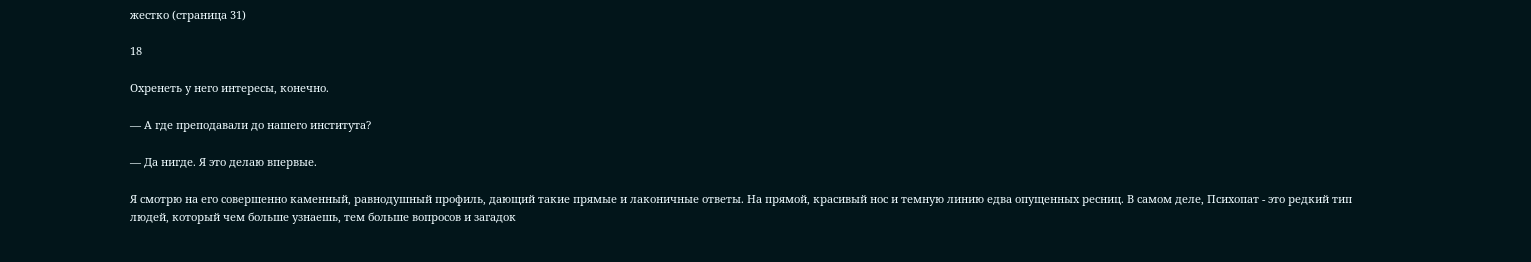жестко (страница 31)

18

Охренеть у него интересы, конечно.

— А где преподавали до нашего института?

— Да нигде. Я это делаю впервые.

Я смотрю на его совершенно каменный, равнодушный профиль, дающий такие прямые и лаконичные ответы. На прямой, красивый нос и темную линию едва опущенных ресниц. В самом деле, Психопат - это редкий тип людей, который чем больше узнаешь, тем больше вопросов и загадок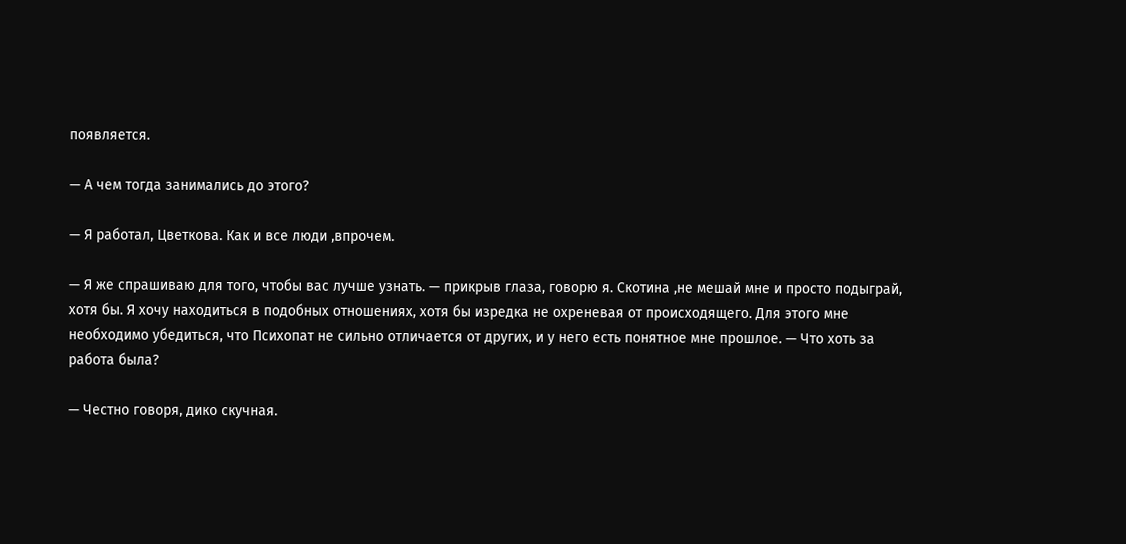появляется.

— А чем тогда занимались до этого?

— Я работал, Цветкова. Как и все люди ,впрочем.

— Я же спрашиваю для того, чтобы вас лучше узнать. — прикрыв глаза, говорю я. Скотина ,не мешай мне и просто подыграй, хотя бы. Я хочу находиться в подобных отношениях, хотя бы изредка не охреневая от происходящего. Для этого мне необходимо убедиться, что Психопат не сильно отличается от других, и у него есть понятное мне прошлое. — Что хоть за работа была?

— Честно говоря, дико скучная.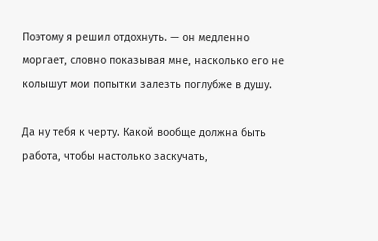Поэтому я решил отдохнуть. — он медленно моргает, словно показывая мне, насколько его не колышут мои попытки залезть поглубже в душу.

Да ну тебя к черту. Какой вообще должна быть работа, чтобы настолько заскучать,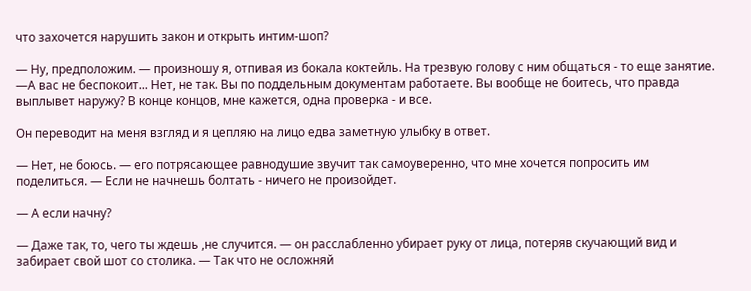что захочется нарушить закон и открыть интим-шоп?

— Ну, предположим. — произношу я, отпивая из бокала коктейль. На трезвую голову с ним общаться - то еще занятие. —А вас не беспокоит... Нет, не так. Вы по поддельным документам работаете. Вы вообще не боитесь, что правда выплывет наружу? В конце концов, мне кажется, одна проверка - и все.

Он переводит на меня взгляд и я цепляю на лицо едва заметную улыбку в ответ.

— Нет, не боюсь. — его потрясающее равнодушие звучит так самоуверенно, что мне хочется попросить им поделиться. — Если не начнешь болтать - ничего не произойдет.

— А если начну?

— Даже так, то, чего ты ждешь ,не случится. — он расслабленно убирает руку от лица, потеряв скучающий вид и забирает свой шот со столика. — Так что не осложняй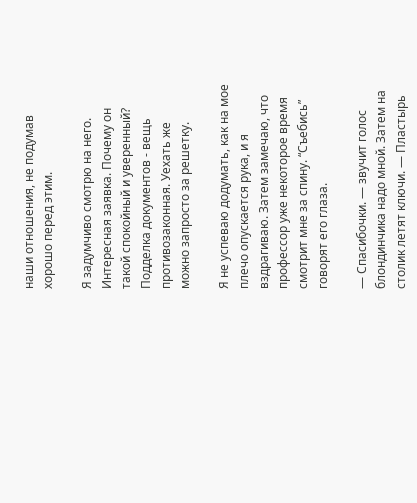наши отношения, не подумав хорошо перед этим.

Я задумчиво смотрю на него. Интересная заявка. Почему он такой спокойный и уверенный? Подделка документов - вещь противозаконная. Уехать же можно запросто за решетку.

Я не успеваю додумать, как на мое плечо опускается рука, и я вздрагиваю. Затем замечаю, что профессор уже некоторое время смотрит мне за спину. “Съебись” говорят его глаза.

— Спасибочки. — звучит голос блондинчика надо мной. Затем на столик летят ключи. — Пластырь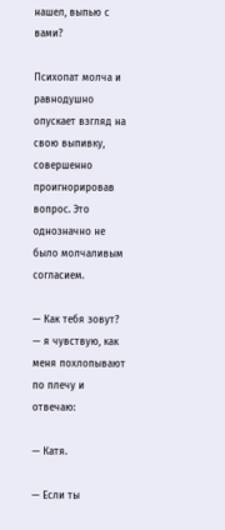нашел, выпью с вами?

Психопат молча и равнодушно опускает взгляд на свою выпивку, совершенно проигнорировав вопрос. Это однозначно не было молчаливым согласием.

— Как тебя зовут? — я чувствую, как меня похлопывают по плечу и отвечаю:

— Катя.

— Если ты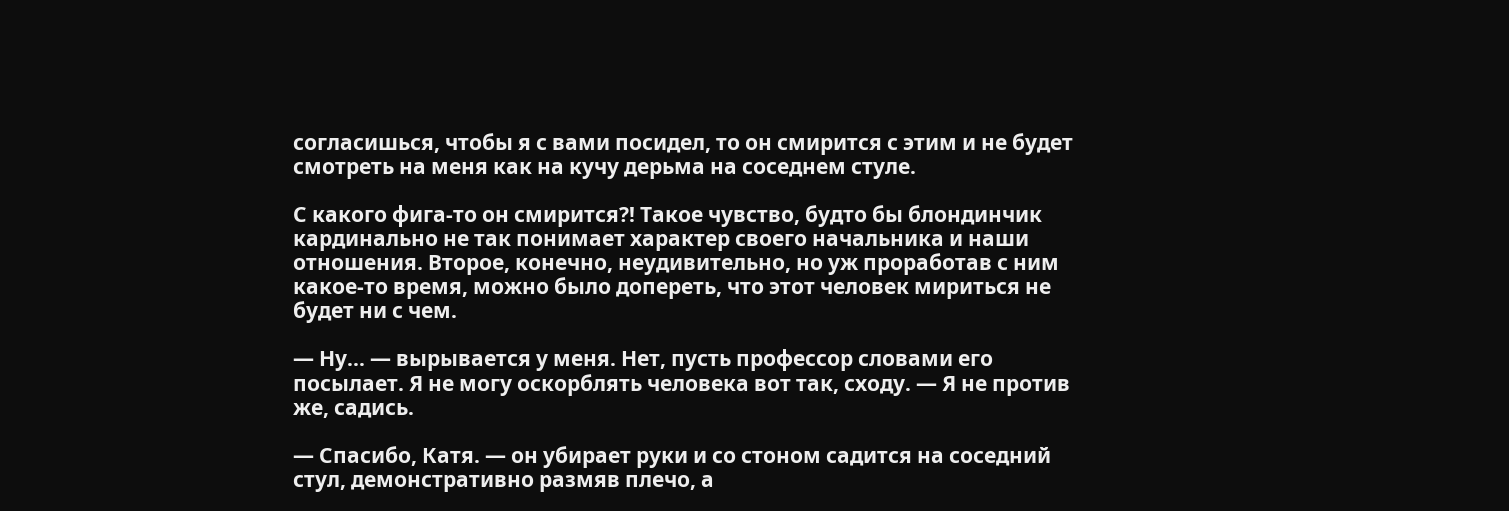согласишься, чтобы я с вами посидел, то он смирится с этим и не будет смотреть на меня как на кучу дерьма на соседнем стуле.

С какого фига-то он смирится?! Такое чувство, будто бы блондинчик кардинально не так понимает характер своего начальника и наши отношения. Второе, конечно, неудивительно, но уж проработав с ним какое-то время, можно было допереть, что этот человек мириться не будет ни с чем.

— Ну... — вырывается у меня. Нет, пусть профессор словами его посылает. Я не могу оскорблять человека вот так, сходу. — Я не против же, садись.

— Спасибо, Катя. — он убирает руки и со стоном садится на соседний стул, демонстративно размяв плечо, а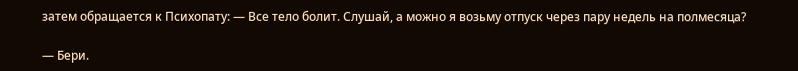затем обращается к Психопату: — Все тело болит. Слушай, а можно я возьму отпуск через пару недель на полмесяца?

— Бери.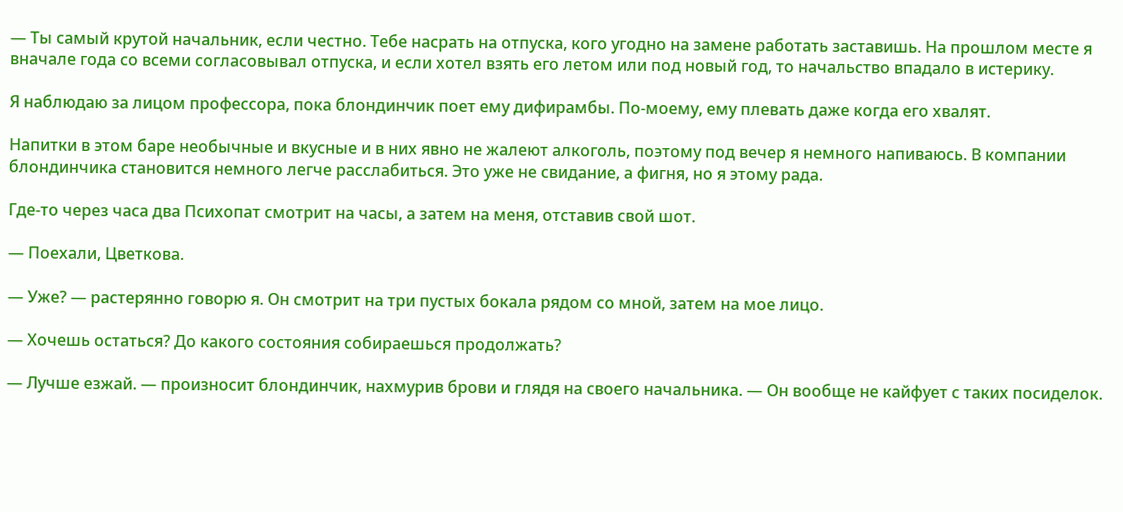— Ты самый крутой начальник, если честно. Тебе насрать на отпуска, кого угодно на замене работать заставишь. На прошлом месте я вначале года со всеми согласовывал отпуска, и если хотел взять его летом или под новый год, то начальство впадало в истерику.

Я наблюдаю за лицом профессора, пока блондинчик поет ему дифирамбы. По-моему, ему плевать даже когда его хвалят.

Напитки в этом баре необычные и вкусные и в них явно не жалеют алкоголь, поэтому под вечер я немного напиваюсь. В компании блондинчика становится немного легче расслабиться. Это уже не свидание, а фигня, но я этому рада.

Где-то через часа два Психопат смотрит на часы, а затем на меня, отставив свой шот.

— Поехали, Цветкова.

— Уже? — растерянно говорю я. Он смотрит на три пустых бокала рядом со мной, затем на мое лицо.

— Хочешь остаться? До какого состояния собираешься продолжать?

— Лучше езжай. — произносит блондинчик, нахмурив брови и глядя на своего начальника. — Он вообще не кайфует с таких посиделок.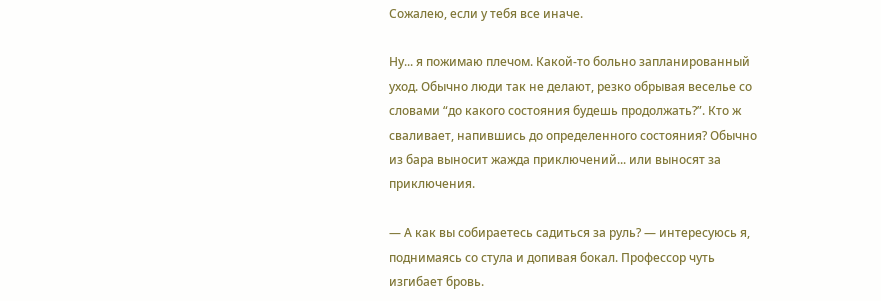Сожалею, если у тебя все иначе.

Ну... я пожимаю плечом. Какой-то больно запланированный уход. Обычно люди так не делают, резко обрывая веселье со словами “до какого состояния будешь продолжать?”. Кто ж сваливает, напившись до определенного состояния? Обычно из бара выносит жажда приключений... или выносят за приключения.

— А как вы собираетесь садиться за руль? — интересуюсь я, поднимаясь со стула и допивая бокал. Профессор чуть изгибает бровь.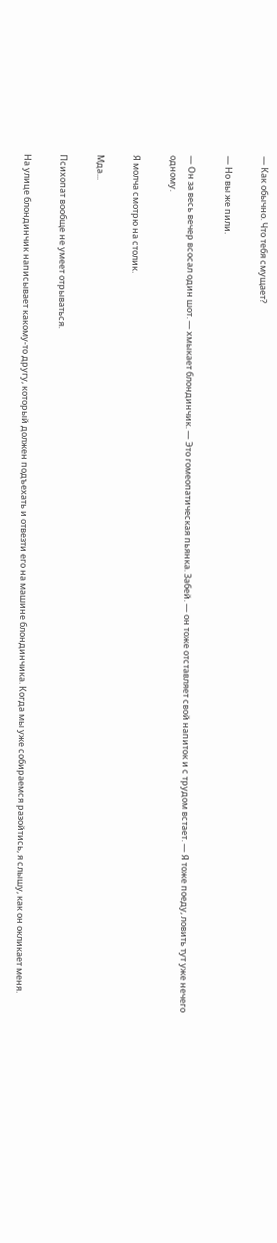— Как обычно. Что тебя смущает?

— Но вы же пили.

— Он за весь вечер всосал один шот. — хмыкает блондинчик. — Это гомеопатическая пьянка. Забей. — он тоже отставляет свой напиток и с трудом встает. — Я тоже поеду, ловить тут уже нечего одному.

Я молча смотрю на столик.

Мда...

Психопат вообще не умеет отрываться.

На улице блондинчик написывает какому-то другу, который должен подъехать и отвезти его на машине блондинчика. Когда мы уже собираемся разойтись, я слышу, как он окликает меня.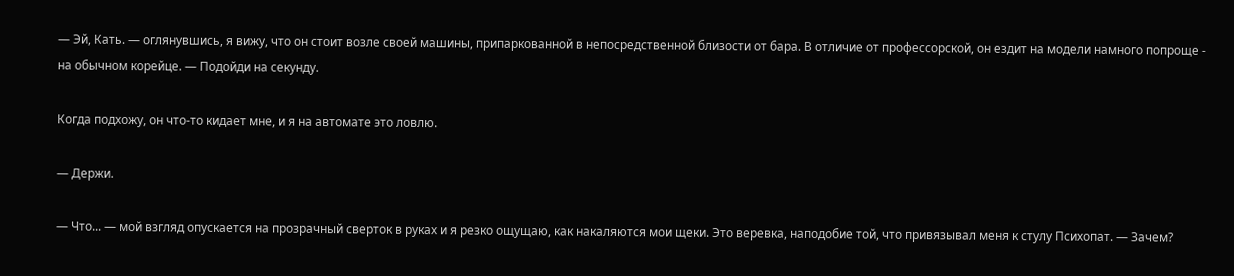— Эй, Кать. — оглянувшись, я вижу, что он стоит возле своей машины, припаркованной в непосредственной близости от бара. В отличие от профессорской, он ездит на модели намного попроще - на обычном корейце. — Подойди на секунду.

Когда подхожу, он что-то кидает мне, и я на автомате это ловлю.

— Держи.

— Что... — мой взгляд опускается на прозрачный сверток в руках и я резко ощущаю, как накаляются мои щеки. Это веревка, наподобие той, что привязывал меня к стулу Психопат. — Зачем?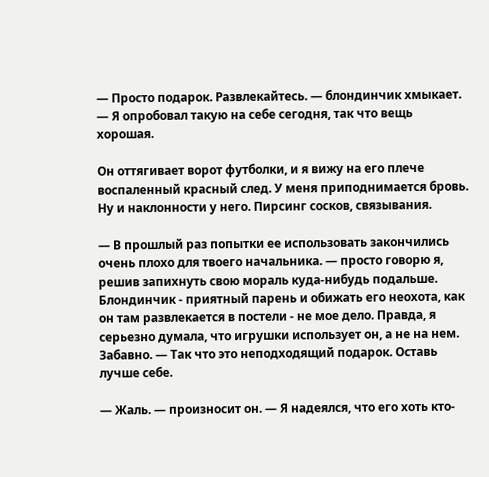— Просто подарок. Развлекайтесь. — блондинчик хмыкает. — Я опробовал такую на себе сегодня, так что вещь хорошая.

Он оттягивает ворот футболки, и я вижу на его плече воспаленный красный след. У меня приподнимается бровь. Ну и наклонности у него. Пирсинг сосков, связывания.

— В прошлый раз попытки ее использовать закончились очень плохо для твоего начальника. — просто говорю я, решив запихнуть свою мораль куда-нибудь подальше. Блондинчик - приятный парень и обижать его неохота, как он там развлекается в постели - не мое дело. Правда, я серьезно думала, что игрушки использует он, а не на нем. Забавно. — Так что это неподходящий подарок. Оставь лучше себе.

— Жаль. — произносит он. — Я надеялся, что его хоть кто-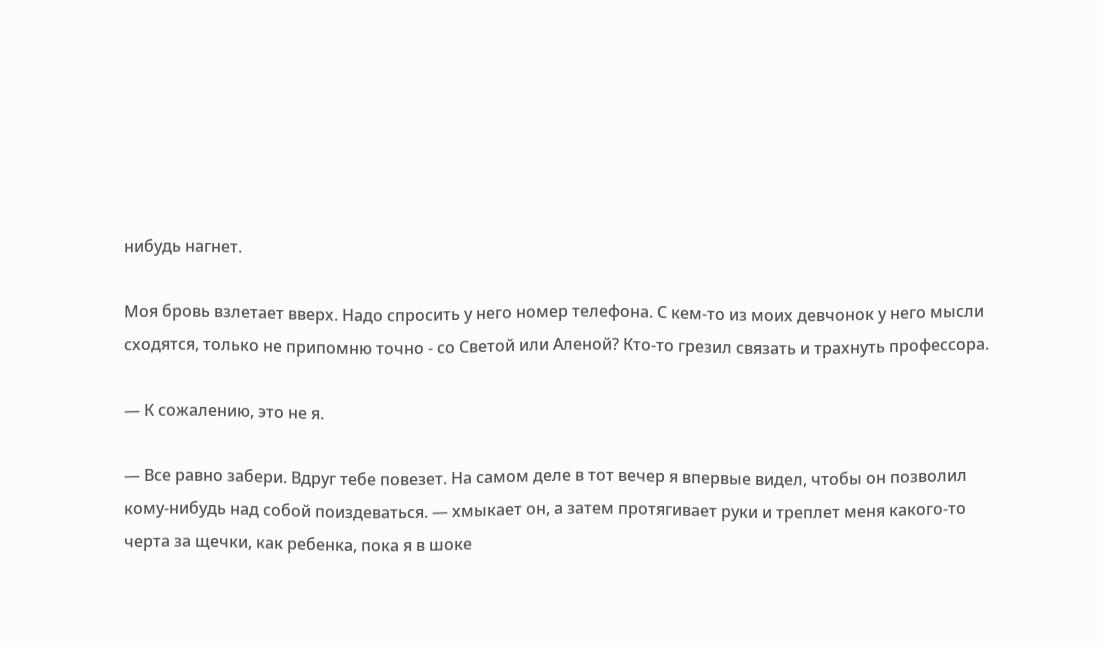нибудь нагнет.

Моя бровь взлетает вверх. Надо спросить у него номер телефона. С кем-то из моих девчонок у него мысли сходятся, только не припомню точно - со Светой или Аленой? Кто-то грезил связать и трахнуть профессора.

— К сожалению, это не я.

— Все равно забери. Вдруг тебе повезет. На самом деле в тот вечер я впервые видел, чтобы он позволил кому-нибудь над собой поиздеваться. — хмыкает он, а затем протягивает руки и треплет меня какого-то черта за щечки, как ребенка, пока я в шоке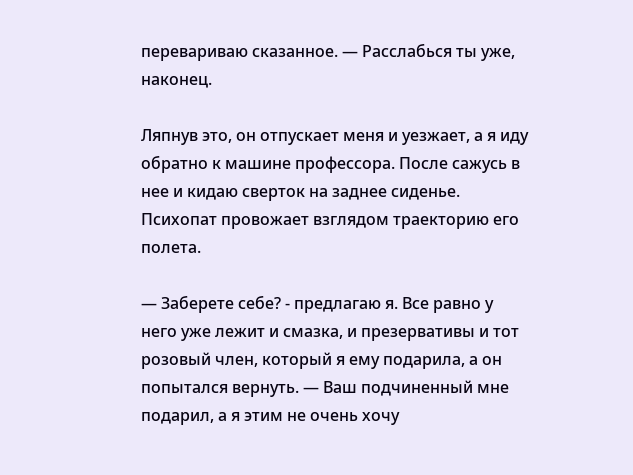перевариваю сказанное. — Расслабься ты уже, наконец.

Ляпнув это, он отпускает меня и уезжает, а я иду обратно к машине профессора. После сажусь в нее и кидаю сверток на заднее сиденье. Психопат провожает взглядом траекторию его полета.

— Заберете себе? - предлагаю я. Все равно у него уже лежит и смазка, и презервативы и тот розовый член, который я ему подарила, а он попытался вернуть. — Ваш подчиненный мне подарил, а я этим не очень хочу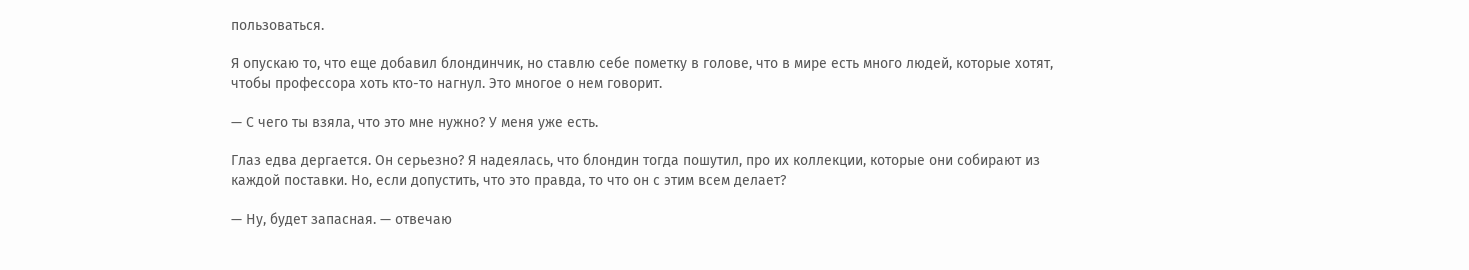пользоваться.

Я опускаю то, что еще добавил блондинчик, но ставлю себе пометку в голове, что в мире есть много людей, которые хотят, чтобы профессора хоть кто-то нагнул. Это многое о нем говорит.

— С чего ты взяла, что это мне нужно? У меня уже есть.

Глаз едва дергается. Он серьезно? Я надеялась, что блондин тогда пошутил, про их коллекции, которые они собирают из каждой поставки. Но, если допустить, что это правда, то что он с этим всем делает?

— Ну, будет запасная. — отвечаю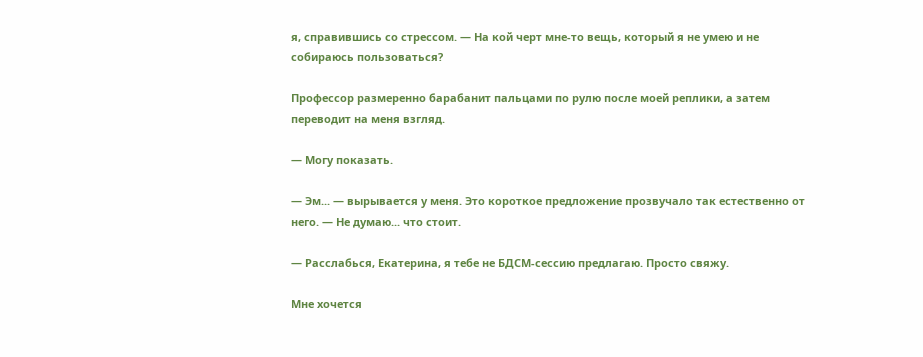я, справившись со стрессом. — На кой черт мне-то вещь, который я не умею и не собираюсь пользоваться?

Профессор размеренно барабанит пальцами по рулю после моей реплики, а затем переводит на меня взгляд.

— Могу показать.

— Эм... — вырывается у меня. Это короткое предложение прозвучало так естественно от него. — Не думаю... что стоит.

— Расслабься, Екатерина, я тебе не БДСМ-сессию предлагаю. Просто свяжу.

Мне хочется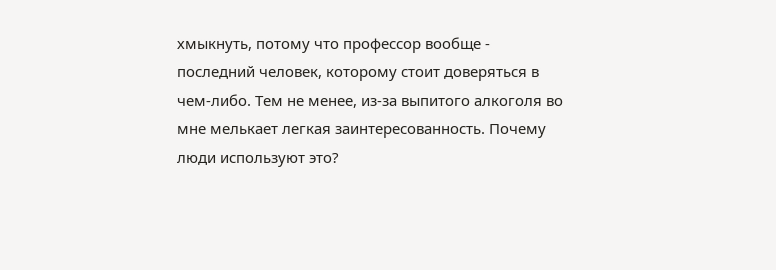хмыкнуть, потому что профессор вообще - последний человек, которому стоит доверяться в чем-либо. Тем не менее, из-за выпитого алкоголя во мне мелькает легкая заинтересованность. Почему люди используют это?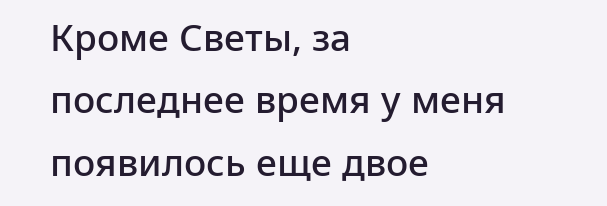Кроме Светы, за последнее время у меня появилось еще двое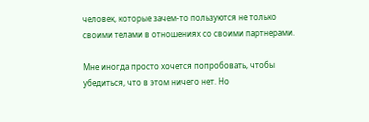человек, которые зачем-то пользуются не только своими телами в отношениях со своими партнерами.

Мне иногда просто хочется попробовать, чтобы убедиться, что в этом ничего нет. Но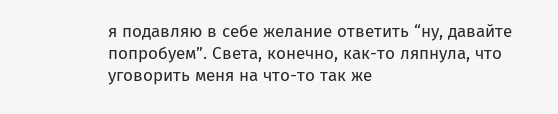я подавляю в себе желание ответить “ну, давайте попробуем”. Света, конечно, как-то ляпнула, что уговорить меня на что-то так же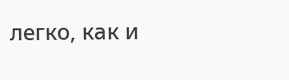легко, как и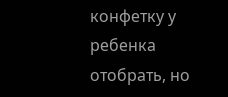конфетку у ребенка отобрать, но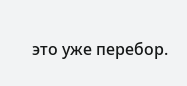это уже перебор.